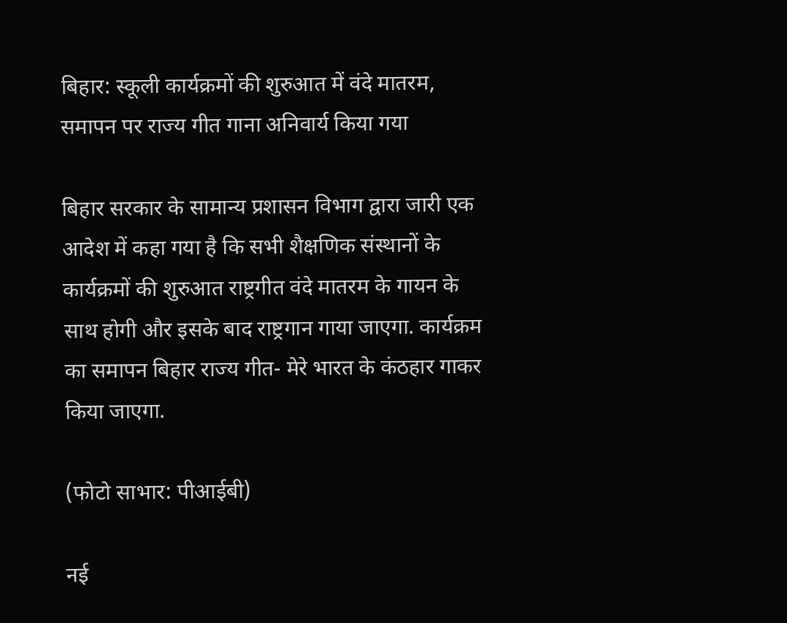बिहार: स्कूली कार्यक्रमों की शुरुआत में वंदे मातरम, समापन पर राज्य गीत गाना अनिवार्य किया गया

बिहार सरकार के सामान्य प्रशासन विभाग द्वारा जारी एक आदेश में कहा गया है कि सभी शैक्षणिक संस्थानों के कार्यक्रमों की शुरुआत राष्ट्रगीत वंदे मातरम के गायन के साथ होगी और इसके बाद राष्ट्रगान गाया जाएगा. कार्यक्रम का समापन बिहार राज्य गीत- मेरे भारत के कंठहार गाकर किया जाएगा.

(फोटो साभार: पीआईबी)

नई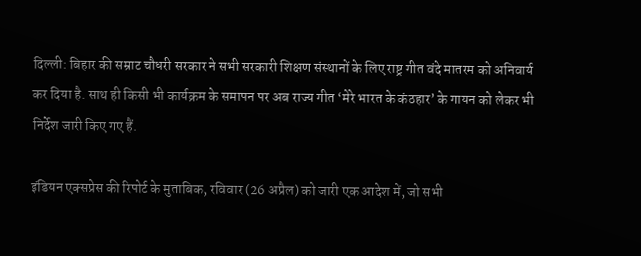दिल्ली: बिहार की सम्राट चौधरी सरकार ने सभी सरकारी शिक्षण संस्थानों के लिए राष्ट्र गीत वंदे मातरम को अनिवार्य कर दिया है. साथ ही किसी भी कार्यक्रम के समापन पर अब राज्य गीत ‘मेरे भारत के कंठहार’ के गायन को लेकर भी निर्देश जारी किए गए हैं.

इंडियन एक्सप्रेस की रिपोर्ट के मुताबिक, रविवार (26 अप्रैल) को जारी एक आदेश में, जो सभी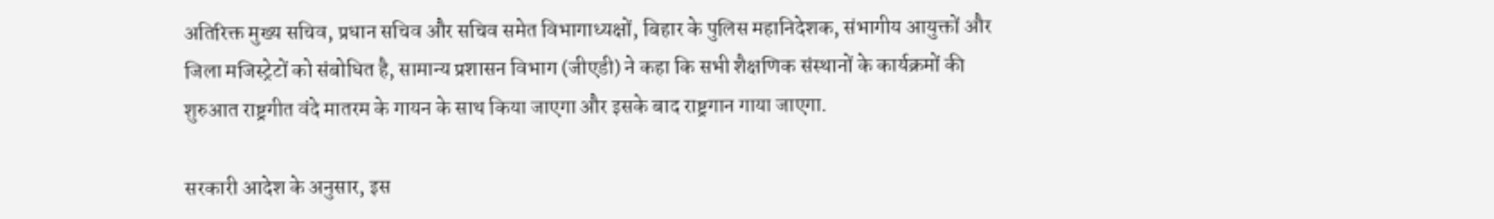अतिरिक्त मुख्य सचिव, प्रधान सचिव और सचिव समेत विभागाध्यक्षों, बिहार के पुलिस महानिदेशक, संभागीय आयुक्तों और जिला मजिस्ट्रेटों को संबोधित है, सामान्य प्रशासन विभाग (जीएडी) ने कहा कि सभी शैक्षणिक संस्थानों के कार्यक्रमों की शुरुआत राष्ट्रगीत वंदे मातरम के गायन के साथ किया जाएगा और इसके बाद राष्ट्रगान गाया जाएगा.

सरकारी आदेश के अनुसार, इस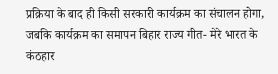प्रक्रिया के बाद ही किसी सरकारी कार्यक्रम का संचालन होगा, जबकि कार्यक्रम का समापन बिहार राज्य गीत- मेरे भारत के कंठहार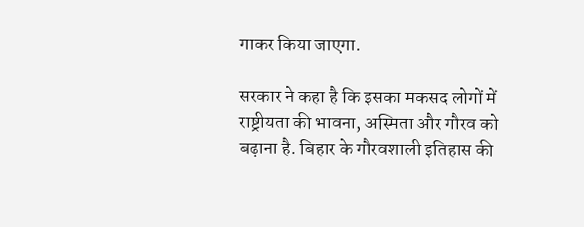गाकर किया जाएगा.

सरकार ने कहा है कि इसका मकसद लोगों में राष्ट्रीयता की भावना, अस्मिता और गौरव को बढ़ाना है. बिहार के गौरवशाली इतिहास की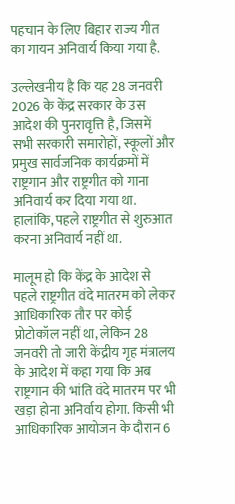पहचान के लिए बिहार राज्य गीत का गायन अनिवार्य किया गया है.

उल्लेखनीय है कि यह 28 जनवरी 2026 के केंद्र सरकार के उस आदेश की पुनरावृत्ति है, जिसमें सभी सरकारी समारोहों, स्कूलों और प्रमुख सार्वजनिक कार्यक्रमों में राष्ट्रगान और राष्ट्रगीत को गाना अनिवार्य कर दिया गया था. हालांकि, पहले राष्ट्रगीत से शुरुआत करना अनिवार्य नहीं था.

मालूम हो कि केंद्र के आदेश से पहले राष्ट्रगीत वंदे मातरम को लेकर आधिकारिक तौर पर कोई प्रोटोकॉल नहीं था, लेकिन 28 जनवरी तो जारी केंद्रीय गृह मंत्रालय के आदेश में कहा गया कि अब राष्ट्रगान की भांति वंदे मातरम पर भी खड़ा होना अनिर्वाय होगा. किसी भी आधिकारिक आयोजन के दौरान 6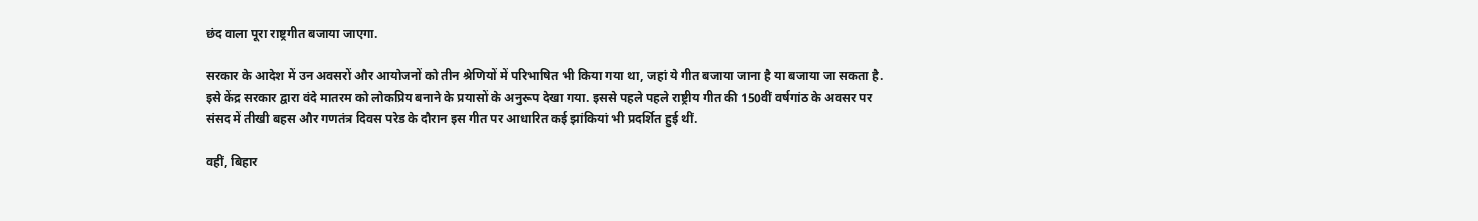छंद वाला पूरा राष्ट्रगीत बजाया जाएगा.

सरकार के आदेश में उन अवसरों और आयोजनों को तीन श्रेणियों में परिभाषित भी किया गया था, जहां ये गीत बजाया जाना है या बजाया जा सकता है. इसे केंद्र सरकार द्वारा वंदे मातरम को लोकप्रिय बनाने के प्रयासों के अनुरूप देखा गया. इससे पहले पहले राष्ट्रीय गीत की 150वीं वर्षगांठ के अवसर पर संसद में तीखी बहस और गणतंत्र दिवस परेड के दौरान इस गीत पर आधारित कई झांकियां भी प्रदर्शित हुई थीं.

वहीं, बिहार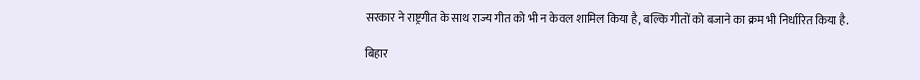सरकार ने राष्ट्रगीत के साथ राज्य गीत को भी न केवल शामिल किया है, बल्कि गीतों को बजाने का क्रम भी निर्धारित किया है.

बिहार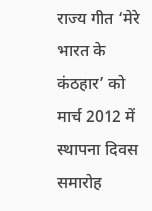राज्य गीत ‘मेरे भारत के कंठहार’ को मार्च 2012 में स्थापना दिवस समारोह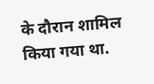के दौरान शामिल किया गया था.